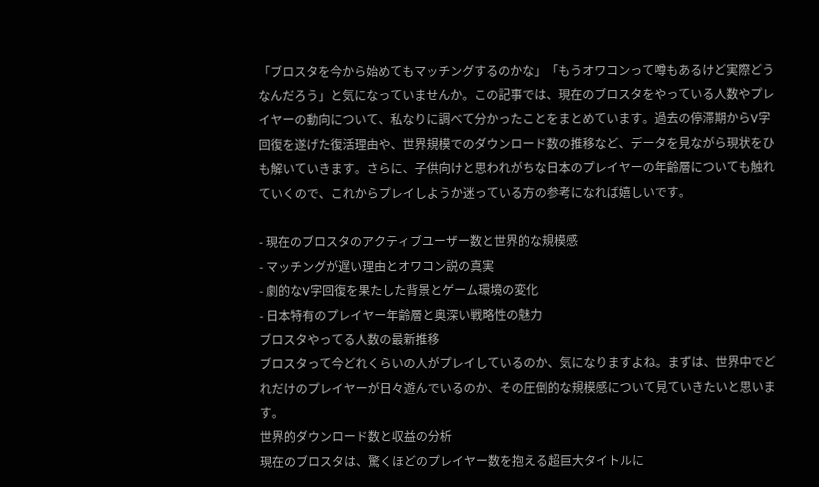「ブロスタを今から始めてもマッチングするのかな」「もうオワコンって噂もあるけど実際どうなんだろう」と気になっていませんか。この記事では、現在のブロスタをやっている人数やプレイヤーの動向について、私なりに調べて分かったことをまとめています。過去の停滞期からV字回復を遂げた復活理由や、世界規模でのダウンロード数の推移など、データを見ながら現状をひも解いていきます。さらに、子供向けと思われがちな日本のプレイヤーの年齢層についても触れていくので、これからプレイしようか迷っている方の参考になれば嬉しいです。

- 現在のブロスタのアクティブユーザー数と世界的な規模感
- マッチングが遅い理由とオワコン説の真実
- 劇的なV字回復を果たした背景とゲーム環境の変化
- 日本特有のプレイヤー年齢層と奥深い戦略性の魅力
ブロスタやってる人数の最新推移
ブロスタって今どれくらいの人がプレイしているのか、気になりますよね。まずは、世界中でどれだけのプレイヤーが日々遊んでいるのか、その圧倒的な規模感について見ていきたいと思います。
世界的ダウンロード数と収益の分析
現在のブロスタは、驚くほどのプレイヤー数を抱える超巨大タイトルに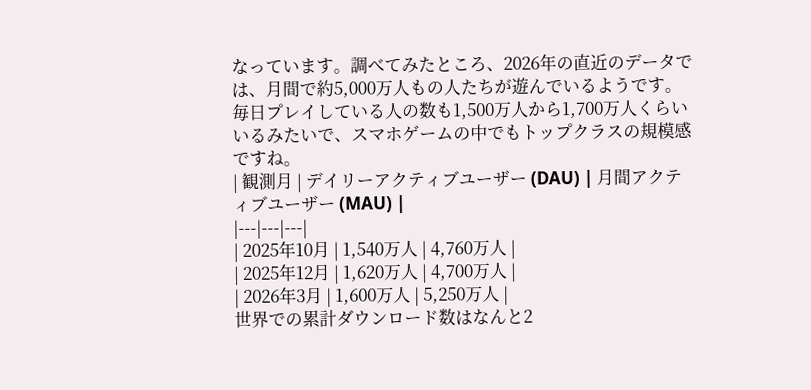なっています。調べてみたところ、2026年の直近のデータでは、月間で約5,000万人もの人たちが遊んでいるようです。毎日プレイしている人の数も1,500万人から1,700万人くらいいるみたいで、スマホゲームの中でもトップクラスの規模感ですね。
| 観測月 | デイリーアクティブユーザー (DAU) | 月間アクティブユーザー (MAU) |
|---|---|---|
| 2025年10月 | 1,540万人 | 4,760万人 |
| 2025年12月 | 1,620万人 | 4,700万人 |
| 2026年3月 | 1,600万人 | 5,250万人 |
世界での累計ダウンロード数はなんと2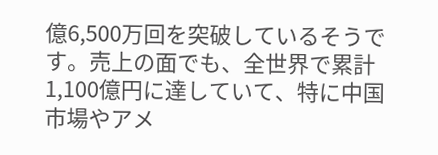億6,500万回を突破しているそうです。売上の面でも、全世界で累計1,100億円に達していて、特に中国市場やアメ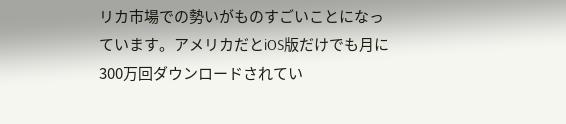リカ市場での勢いがものすごいことになっています。アメリカだとiOS版だけでも月に300万回ダウンロードされてい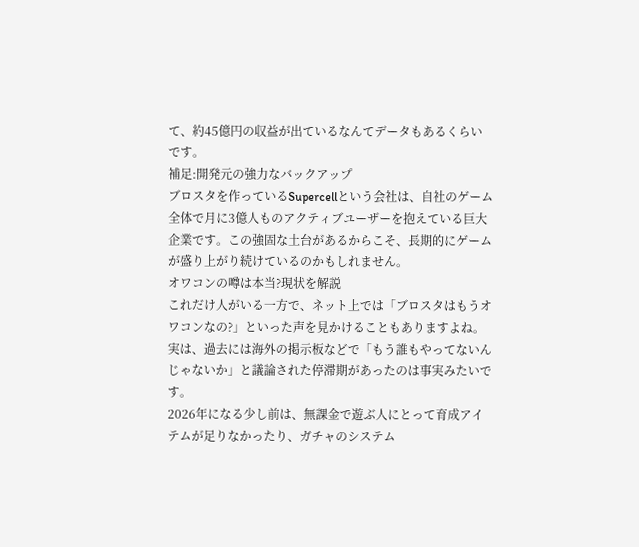て、約45億円の収益が出ているなんてデータもあるくらいです。
補足:開発元の強力なバックアップ
ブロスタを作っているSupercellという会社は、自社のゲーム全体で月に3億人ものアクティブユーザーを抱えている巨大企業です。この強固な土台があるからこそ、長期的にゲームが盛り上がり続けているのかもしれません。
オワコンの噂は本当?現状を解説
これだけ人がいる一方で、ネット上では「ブロスタはもうオワコンなの?」といった声を見かけることもありますよね。実は、過去には海外の掲示板などで「もう誰もやってないんじゃないか」と議論された停滞期があったのは事実みたいです。
2026年になる少し前は、無課金で遊ぶ人にとって育成アイテムが足りなかったり、ガチャのシステム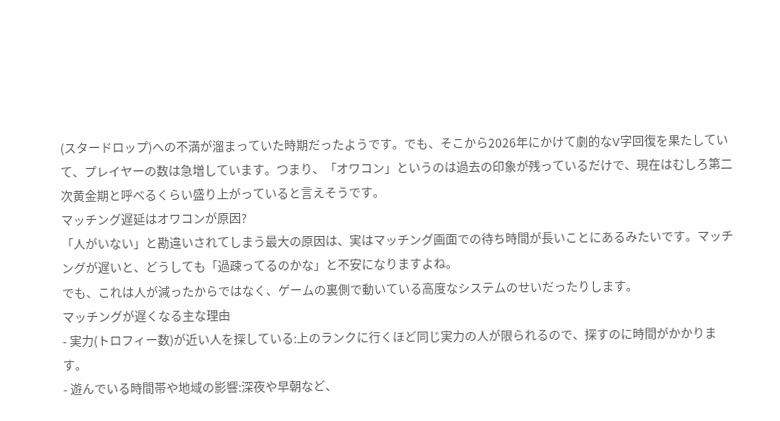(スタードロップ)への不満が溜まっていた時期だったようです。でも、そこから2026年にかけて劇的なV字回復を果たしていて、プレイヤーの数は急増しています。つまり、「オワコン」というのは過去の印象が残っているだけで、現在はむしろ第二次黄金期と呼べるくらい盛り上がっていると言えそうです。
マッチング遅延はオワコンが原因?
「人がいない」と勘違いされてしまう最大の原因は、実はマッチング画面での待ち時間が長いことにあるみたいです。マッチングが遅いと、どうしても「過疎ってるのかな」と不安になりますよね。
でも、これは人が減ったからではなく、ゲームの裏側で動いている高度なシステムのせいだったりします。
マッチングが遅くなる主な理由
- 実力(トロフィー数)が近い人を探している:上のランクに行くほど同じ実力の人が限られるので、探すのに時間がかかります。
- 遊んでいる時間帯や地域の影響:深夜や早朝など、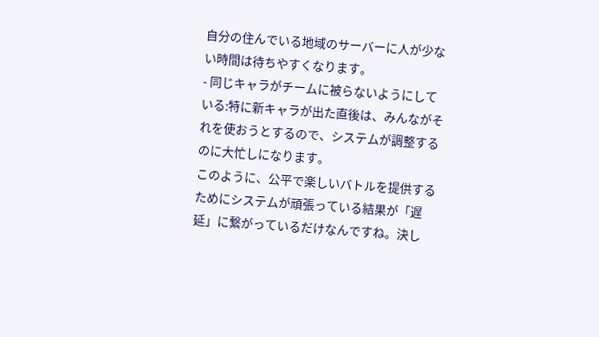自分の住んでいる地域のサーバーに人が少ない時間は待ちやすくなります。
- 同じキャラがチームに被らないようにしている:特に新キャラが出た直後は、みんながそれを使おうとするので、システムが調整するのに大忙しになります。
このように、公平で楽しいバトルを提供するためにシステムが頑張っている結果が「遅延」に繋がっているだけなんですね。決し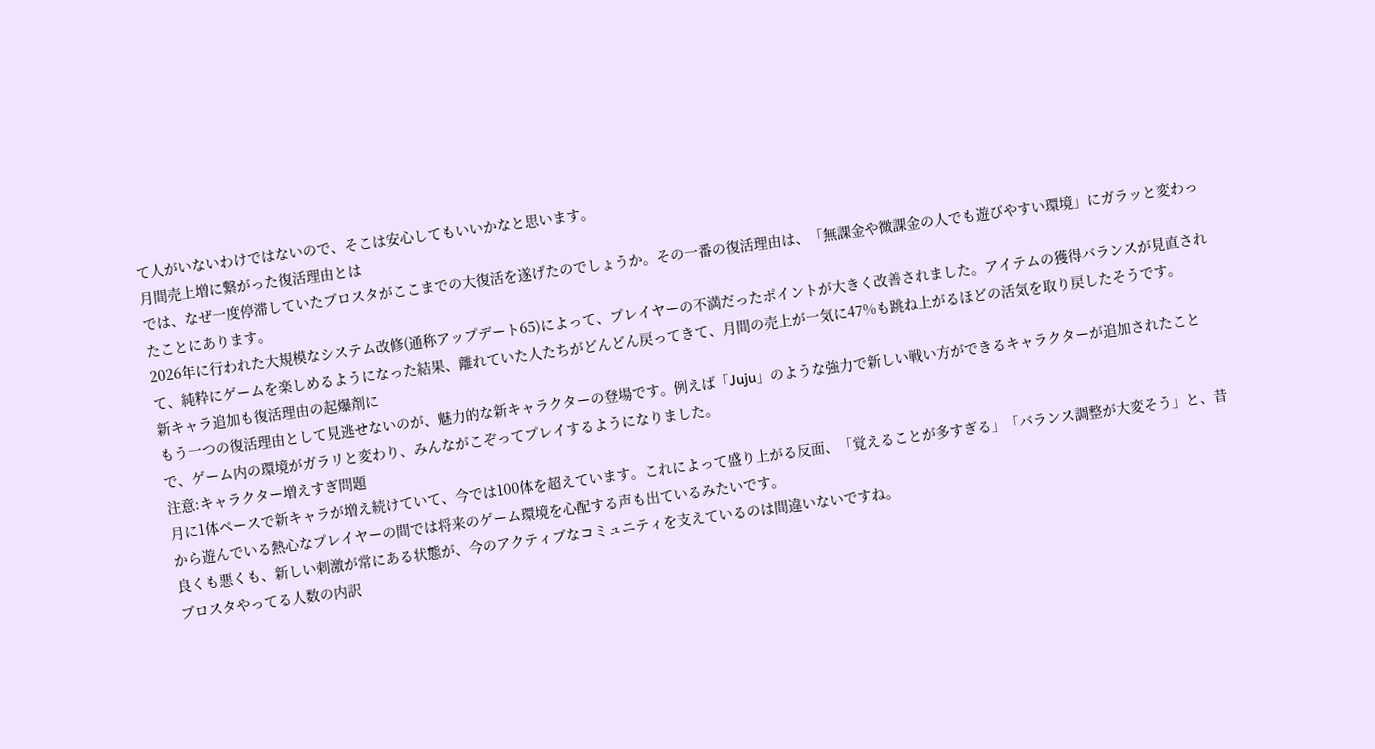て人がいないわけではないので、そこは安心してもいいかなと思います。
月間売上増に繋がった復活理由とは
では、なぜ一度停滞していたブロスタがここまでの大復活を遂げたのでしょうか。その一番の復活理由は、「無課金や微課金の人でも遊びやすい環境」にガラッと変わったことにあります。
2026年に行われた大規模なシステム改修(通称アップデート65)によって、プレイヤーの不満だったポイントが大きく改善されました。アイテムの獲得バランスが見直されて、純粋にゲームを楽しめるようになった結果、離れていた人たちがどんどん戻ってきて、月間の売上が一気に47%も跳ね上がるほどの活気を取り戻したそうです。
新キャラ追加も復活理由の起爆剤に
もう一つの復活理由として見逃せないのが、魅力的な新キャラクターの登場です。例えば「Juju」のような強力で新しい戦い方ができるキャラクターが追加されたことで、ゲーム内の環境がガラリと変わり、みんながこぞってプレイするようになりました。
注意:キャラクター増えすぎ問題
月に1体ペースで新キャラが増え続けていて、今では100体を超えています。これによって盛り上がる反面、「覚えることが多すぎる」「バランス調整が大変そう」と、昔から遊んでいる熱心なプレイヤーの間では将来のゲーム環境を心配する声も出ているみたいです。
良くも悪くも、新しい刺激が常にある状態が、今のアクティブなコミュニティを支えているのは間違いないですね。
ブロスタやってる人数の内訳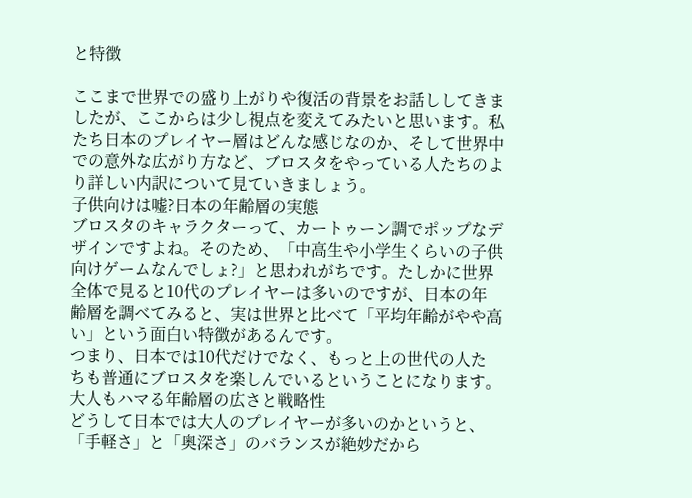と特徴

ここまで世界での盛り上がりや復活の背景をお話ししてきましたが、ここからは少し視点を変えてみたいと思います。私たち日本のプレイヤー層はどんな感じなのか、そして世界中での意外な広がり方など、ブロスタをやっている人たちのより詳しい内訳について見ていきましょう。
子供向けは嘘?日本の年齢層の実態
ブロスタのキャラクターって、カートゥーン調でポップなデザインですよね。そのため、「中高生や小学生くらいの子供向けゲームなんでしょ?」と思われがちです。たしかに世界全体で見ると10代のプレイヤーは多いのですが、日本の年齢層を調べてみると、実は世界と比べて「平均年齢がやや高い」という面白い特徴があるんです。
つまり、日本では10代だけでなく、もっと上の世代の人たちも普通にブロスタを楽しんでいるということになります。
大人もハマる年齢層の広さと戦略性
どうして日本では大人のプレイヤーが多いのかというと、「手軽さ」と「奥深さ」のバランスが絶妙だから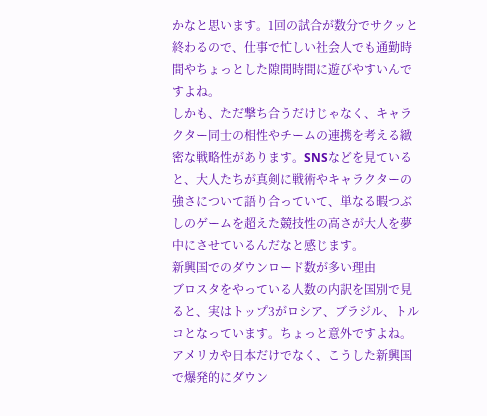かなと思います。1回の試合が数分でサクッと終わるので、仕事で忙しい社会人でも通勤時間やちょっとした隙間時間に遊びやすいんですよね。
しかも、ただ撃ち合うだけじゃなく、キャラクター同士の相性やチームの連携を考える緻密な戦略性があります。SNSなどを見ていると、大人たちが真剣に戦術やキャラクターの強さについて語り合っていて、単なる暇つぶしのゲームを超えた競技性の高さが大人を夢中にさせているんだなと感じます。
新興国でのダウンロード数が多い理由
ブロスタをやっている人数の内訳を国別で見ると、実はトップ3がロシア、ブラジル、トルコとなっています。ちょっと意外ですよね。アメリカや日本だけでなく、こうした新興国で爆発的にダウン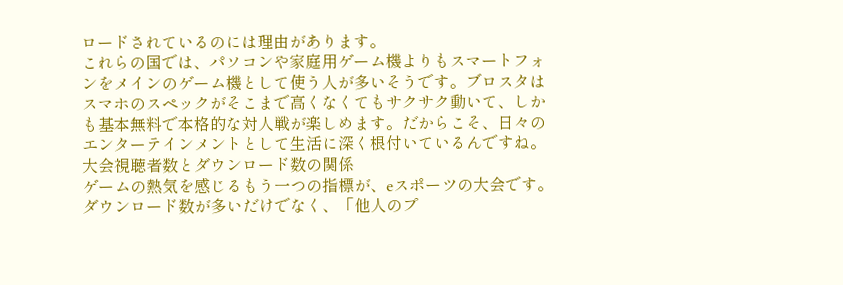ロードされているのには理由があります。
これらの国では、パソコンや家庭用ゲーム機よりもスマートフォンをメインのゲーム機として使う人が多いそうです。ブロスタはスマホのスペックがそこまで高くなくてもサクサク動いて、しかも基本無料で本格的な対人戦が楽しめます。だからこそ、日々のエンターテインメントとして生活に深く根付いているんですね。
大会視聴者数とダウンロード数の関係
ゲームの熱気を感じるもう一つの指標が、eスポーツの大会です。ダウンロード数が多いだけでなく、「他人のプ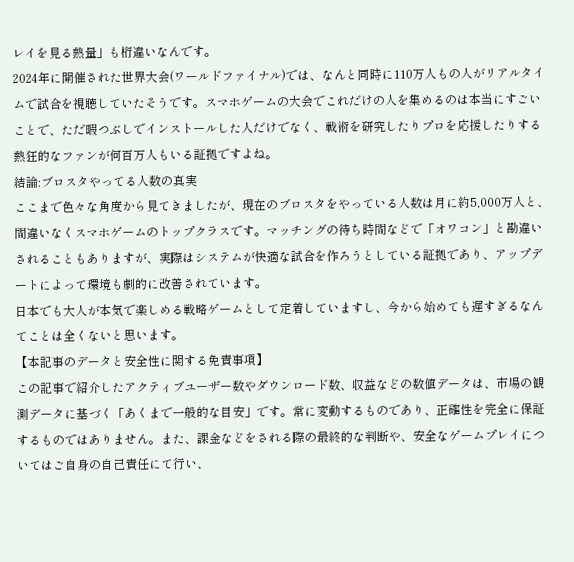レイを見る熱量」も桁違いなんです。
2024年に開催された世界大会(ワールドファイナル)では、なんと同時に110万人もの人がリアルタイムで試合を視聴していたそうです。スマホゲームの大会でこれだけの人を集めるのは本当にすごいことで、ただ暇つぶしでインストールした人だけでなく、戦術を研究したりプロを応援したりする熱狂的なファンが何百万人もいる証拠ですよね。
結論:ブロスタやってる人数の真実
ここまで色々な角度から見てきましたが、現在のブロスタをやっている人数は月に約5,000万人と、間違いなくスマホゲームのトップクラスです。マッチングの待ち時間などで「オワコン」と勘違いされることもありますが、実際はシステムが快適な試合を作ろうとしている証拠であり、アップデートによって環境も劇的に改善されています。
日本でも大人が本気で楽しめる戦略ゲームとして定着していますし、今から始めても遅すぎるなんてことは全くないと思います。
【本記事のデータと安全性に関する免責事項】
この記事で紹介したアクティブユーザー数やダウンロード数、収益などの数値データは、市場の観測データに基づく「あくまで一般的な目安」です。常に変動するものであり、正確性を完全に保証するものではありません。また、課金などをされる際の最終的な判断や、安全なゲームプレイについてはご自身の自己責任にて行い、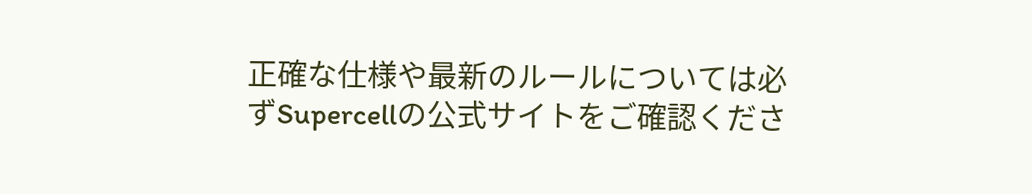正確な仕様や最新のルールについては必ずSupercellの公式サイトをご確認くださ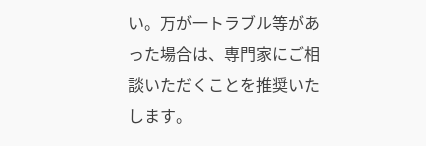い。万が一トラブル等があった場合は、専門家にご相談いただくことを推奨いたします。